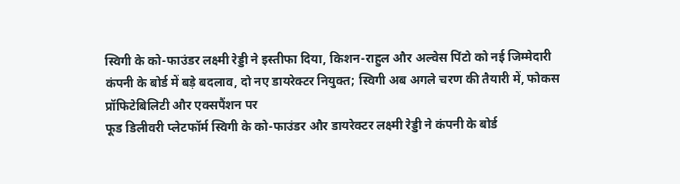स्विगी के को-फाउंडर लक्ष्मी रेड्डी ने इस्तीफा दिया, किशन-राहुल और अल्वेस पिंटो को नई जिम्मेदारी
कंपनी के बोर्ड में बड़े बदलाव, दो नए डायरेक्टर नियुक्त; स्विगी अब अगले चरण की तैयारी में, फोकस प्रॉफिटेबिलिटी और एक्सपैंशन पर
फूड डिलीवरी प्लेटफॉर्म स्विगी के को-फाउंडर और डायरेक्टर लक्ष्मी रेड्डी ने कंपनी के बोर्ड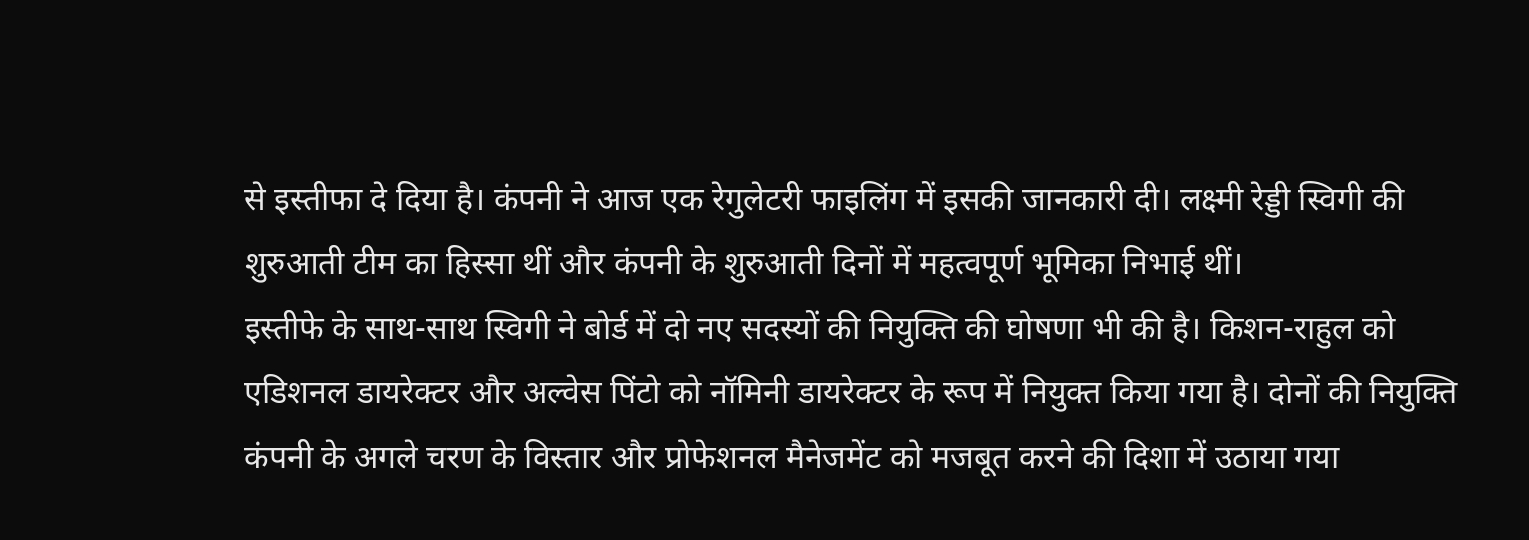से इस्तीफा दे दिया है। कंपनी ने आज एक रेगुलेटरी फाइलिंग में इसकी जानकारी दी। लक्ष्मी रेड्डी स्विगी की शुरुआती टीम का हिस्सा थीं और कंपनी के शुरुआती दिनों में महत्वपूर्ण भूमिका निभाई थीं।
इस्तीफे के साथ-साथ स्विगी ने बोर्ड में दो नए सदस्यों की नियुक्ति की घोषणा भी की है। किशन-राहुल को एडिशनल डायरेक्टर और अल्वेस पिंटो को नॉमिनी डायरेक्टर के रूप में नियुक्त किया गया है। दोनों की नियुक्ति कंपनी के अगले चरण के विस्तार और प्रोफेशनल मैनेजमेंट को मजबूत करने की दिशा में उठाया गया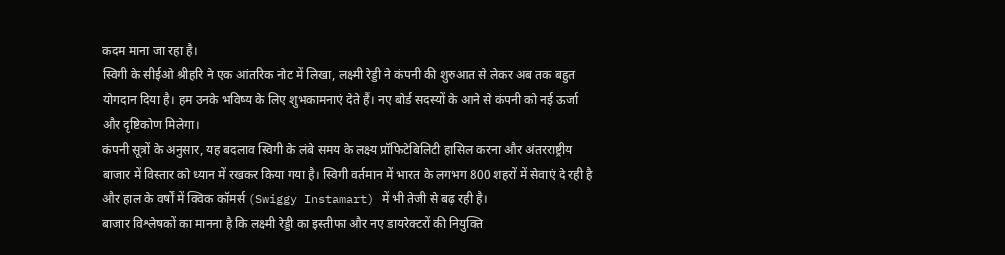कदम माना जा रहा है।
स्विगी के सीईओ श्रीहरि ने एक आंतरिक नोट में लिखा, लक्ष्मी रेड्डी ने कंपनी की शुरुआत से लेकर अब तक बहुत योगदान दिया है। हम उनके भविष्य के लिए शुभकामनाएं देते हैं। नए बोर्ड सदस्यों के आने से कंपनी को नई ऊर्जा और दृष्टिकोण मिलेगा।
कंपनी सूत्रों के अनुसार, यह बदलाव स्विगी के लंबे समय के लक्ष्य प्रॉफिटेबिलिटी हासिल करना और अंतरराष्ट्रीय बाजार में विस्तार को ध्यान में रखकर किया गया है। स्विगी वर्तमान में भारत के लगभग 800 शहरों में सेवाएं दे रही है और हाल के वर्षों में क्विक कॉमर्स (Swiggy Instamart) में भी तेजी से बढ़ रही है।
बाजार विश्लेषकों का मानना है कि लक्ष्मी रेड्डी का इस्तीफा और नए डायरेक्टरों की नियुक्ति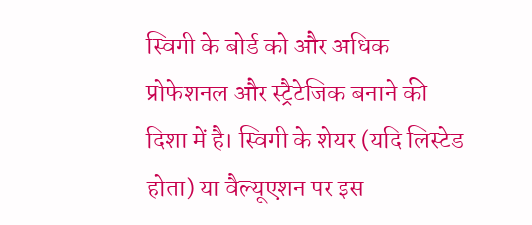स्विगी के बोर्ड को और अधिक प्रोफेशनल और स्ट्रैटेजिक बनाने की दिशा में है। स्विगी के शेयर (यदि लिस्टेड होता) या वैल्यूएशन पर इस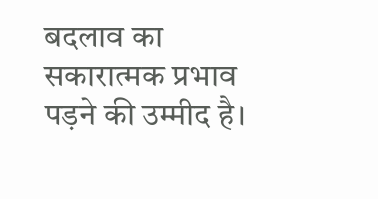बदलाव का सकारात्मक प्रभाव पड़ने की उम्मीद है।